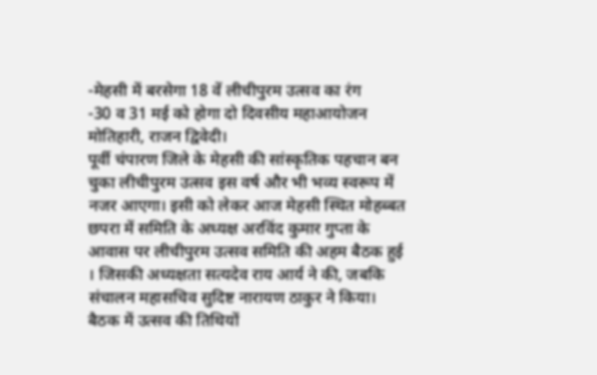-मेहसी में बरसेगा 18 वें लीचीपुरम उत्सव का रंग
-30 व 31 मई को होगा दो दिवसीय महाआयोजन
मोतिहारी, राजन द्विवेदी।
पूर्वी चंपारण जिले के मेहसी की सांस्कृतिक पहचान बन चुका लीचीपुरम उत्सव इस वर्ष और भी भव्य स्वरूप में नजर आएगा। इसी को लेकर आज मेहसी स्थित मोहब्बत छपरा में समिति के अध्यक्ष अरविंद कुमार गुप्ता के आवास पर लीचीपुरम उत्सव समिति की अहम बैठक हुई । जिसकी अध्यक्षता सत्यदेव राय आर्य ने की, जबकि संचालन महासचिव सुदिष्ट नारायण ठाकुर ने किया।
बैठक में उत्सव की तिथियों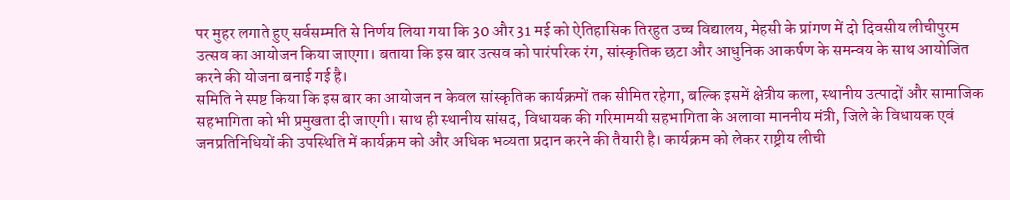पर मुहर लगाते हुए सर्वसम्मति से निर्णय लिया गया कि 30 और 31 मई को ऐतिहासिक तिरहुत उच्च विद्यालय, मेहसी के प्रांगण में दो दिवसीय लीचीपुरम उत्सव का आयोजन किया जाएगा। बताया कि इस बार उत्सव को पारंपरिक रंग, सांस्कृतिक छटा और आधुनिक आकर्षण के समन्वय के साथ आयोजित करने की योजना बनाई गई है।
समिति ने स्पष्ट किया कि इस बार का आयोजन न केवल सांस्कृतिक कार्यक्रमों तक सीमित रहेगा, बल्कि इसमें क्षेत्रीय कला, स्थानीय उत्पादों और सामाजिक सहभागिता को भी प्रमुखता दी जाएगी। साथ ही स्थानीय सांसद, विधायक की गरिमामयी सहभागिता के अलावा माननीय मंत्री, जिले के विधायक एवं जनप्रतिनिधियों की उपस्थिति में कार्यक्रम को और अधिक भव्यता प्रदान करने की तैयारी है। कार्यक्रम को लेकर राष्ट्रीय लीची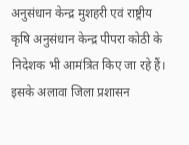अनुसंधान केन्द्र मुशहरी एवं राष्ट्रीय कृषि अनुसंधान केन्द्र पीपरा कोठी के निदेशक भी आमंत्रित किए जा रहे हैं। इसके अलावा जिला प्रशासन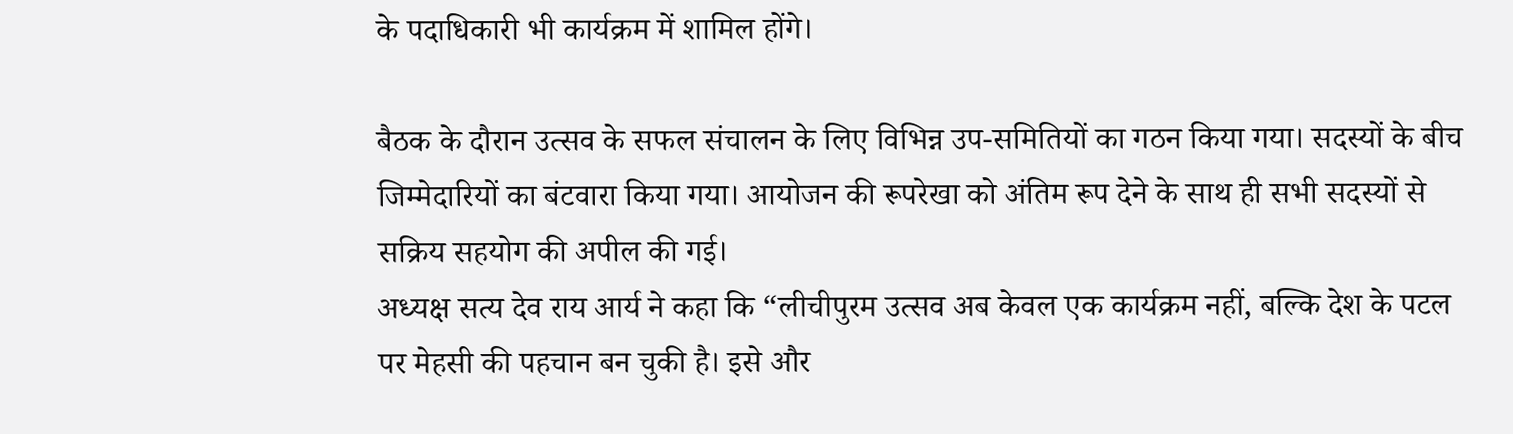के पदाधिकारी भी कार्यक्रम में शामिल होंगे।

बैठक के दौरान उत्सव के सफल संचालन के लिए विभिन्न उप-समितियों का गठन किया गया। सदस्यों के बीच जिम्मेदारियों का बंटवारा किया गया। आयोजन की रूपरेखा को अंतिम रूप देने के साथ ही सभी सदस्यों से सक्रिय सहयोग की अपील की गई।
अध्यक्ष सत्य देव राय आर्य ने कहा कि “लीचीपुरम उत्सव अब केवल एक कार्यक्रम नहीं, बल्कि देश के पटल पर मेहसी की पहचान बन चुकी है। इसे और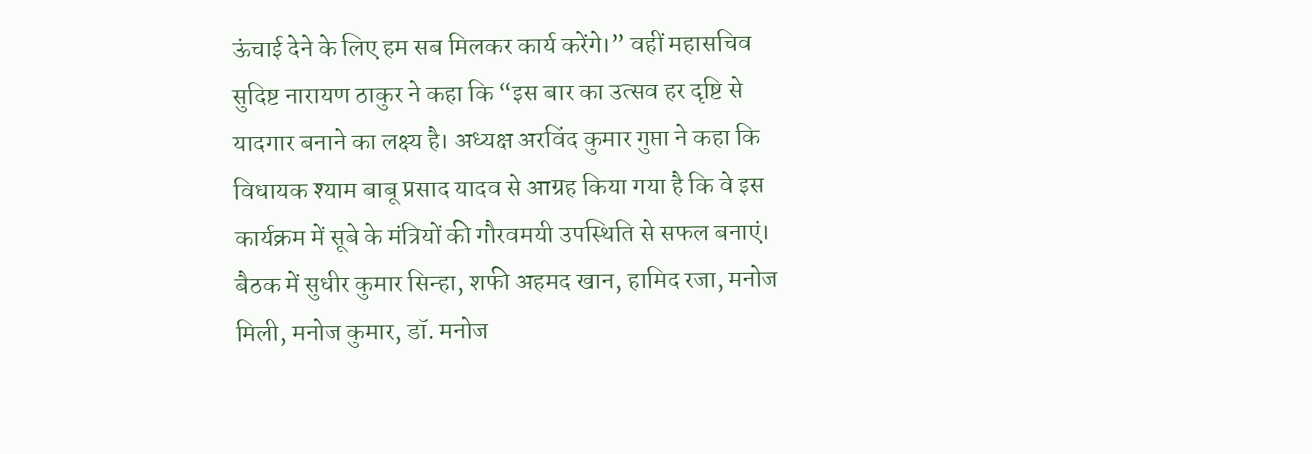ऊंचाई देने के लिए हम सब मिलकर कार्य करेंगे।” वहीं महासचिव सुदिष्ट नारायण ठाकुर ने कहा कि “इस बार का उत्सव हर दृष्टि से यादगार बनाने का लक्ष्य है। अध्यक्ष अरविंद कुमार गुप्ता ने कहा कि विधायक श्याम बाबू प्रसाद यादव से आग्रह किया गया है कि वे इस कार्यक्रम में सूबे के मंत्रियों की गौरवमयी उपस्थिति से सफल बनाएं।
बैठक में सुधीर कुमार सिन्हा, शफी अहमद खान, हामिद रजा, मनोज मिली, मनोज कुमार, डॉ. मनोज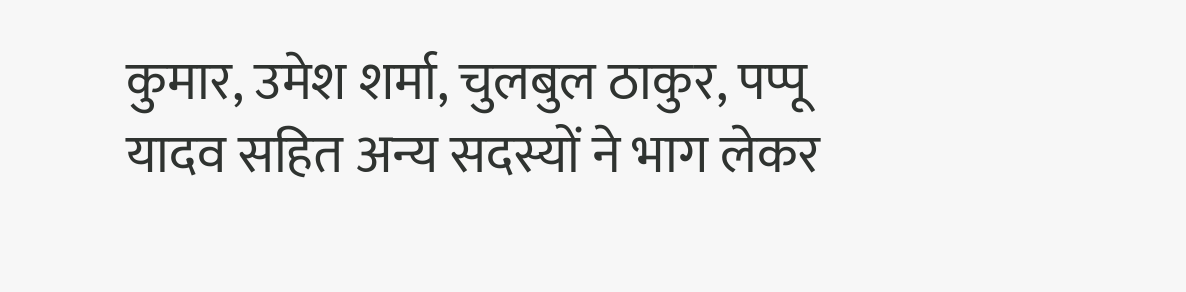कुमार, उमेश शर्मा, चुलबुल ठाकुर, पप्पू यादव सहित अन्य सदस्यों ने भाग लेकर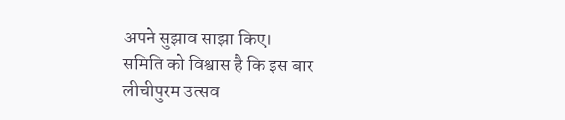अपने सुझाव साझा किए।
समिति को विश्वास है कि इस बार लीचीपुरम उत्सव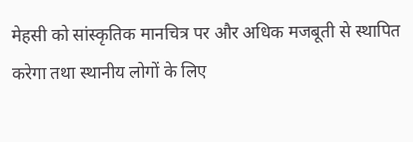मेहसी को सांस्कृतिक मानचित्र पर और अधिक मजबूती से स्थापित करेगा तथा स्थानीय लोगों के लिए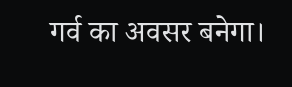गर्व का अवसर बनेगा।